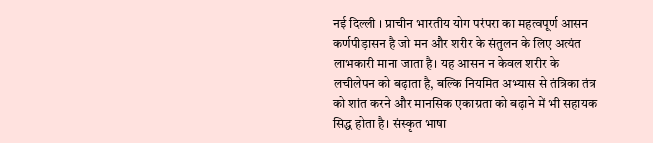नई दिल्ली । प्राचीन भारतीय योग परंपरा का महत्वपूर्ण आसन कर्णपीड़ासन है जो मन और शरीर के संतुलन के लिए अत्यंत लाभकारी माना जाता है। यह आसन न केवल शरीर के लचीलेपन को बढ़ाता है, बल्कि नियमित अभ्यास से तंत्रिका तंत्र को शांत करने और मानसिक एकाग्रता को बढ़ाने में भी सहायक सिद्ध होता है। संस्कृत भाषा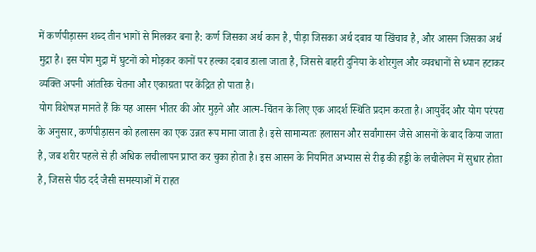में कर्णपीड़ासन शब्द तीन भागों से मिलकर बना है: कर्ण जिसका अर्थ कान है, पीड़ा जिसका अर्थ दबाव या खिंचाव है, और आसन जिसका अर्थ मुद्रा है। इस योग मुद्रा में घुटनों को मोड़कर कानों पर हल्का दबाव डाला जाता है, जिससे बाहरी दुनिया के शोरगुल और व्यवधानों से ध्यान हटाकर व्यक्ति अपनी आंतरिक चेतना और एकाग्रता पर केंद्रित हो पाता है।
योग विशेषज्ञ मानते हैं कि यह आसन भीतर की ओर मुड़ने और आत्म-चिंतन के लिए एक आदर्श स्थिति प्रदान करता है। आयुर्वेद और योग परंपरा के अनुसार, कर्णपीड़ासन को हलासन का एक उन्नत रूप माना जाता है। इसे सामान्यतः हलासन और सर्वांगासन जैसे आसनों के बाद किया जाता है, जब शरीर पहले से ही अधिक लचीलापन प्राप्त कर चुका होता है। इस आसन के नियमित अभ्यास से रीढ़ की हड्डी के लचीलेपन में सुधार होता है, जिससे पीठ दर्द जैसी समस्याओं में राहत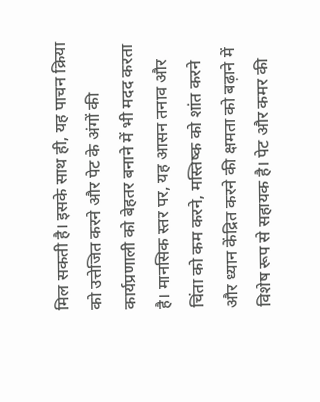मिल सकती है। इसके साथ ही, यह पाचन क्रिया को उत्तेजित करने और पेट के अंगों की कार्यप्रणाली को बेहतर बनाने में भी मदद करता है। मानसिक स्तर पर, यह आसन तनाव और चिंता को कम करने, मस्तिष्क को शांत करने और ध्यान केंद्रित करने की क्षमता को बढ़ाने में विशेष रूप से सहायक है। पेट और कमर की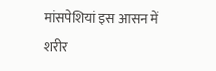मांसपेशियां इस आसन में शरीर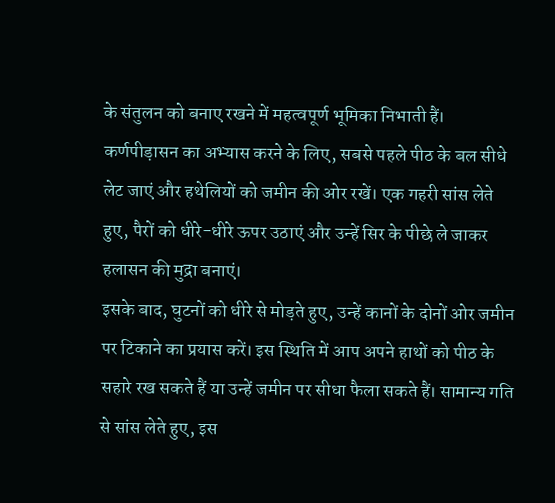के संतुलन को बनाए रखने में महत्वपूर्ण भूमिका निभाती हैं।
कर्णपीड़ासन का अभ्यास करने के लिए, सबसे पहले पीठ के बल सीधे लेट जाएं और हथेलियों को जमीन की ओर रखें। एक गहरी सांस लेते हुए, पैरों को धीरे-धीरे ऊपर उठाएं और उन्हें सिर के पीछे ले जाकर हलासन की मुद्रा बनाएं।
इसके बाद, घुटनों को धीरे से मोड़ते हुए, उन्हें कानों के दोनों ओर जमीन पर टिकाने का प्रयास करें। इस स्थिति में आप अपने हाथों को पीठ के सहारे रख सकते हैं या उन्हें जमीन पर सीधा फैला सकते हैं। सामान्य गति से सांस लेते हुए, इस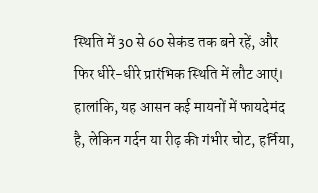स्थिति में 30 से 60 सेकंड तक बने रहें, और फिर धीरे-धीरे प्रारंभिक स्थिति में लौट आएं। हालांकि, यह आसन कई मायनों में फायदेमंद है, लेकिन गर्दन या रीढ़ की गंभीर चोट, हर्निया,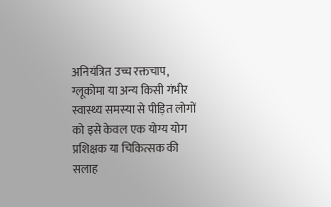अनियंत्रित उच्च रक्तचाप, ग्लूकोमा या अन्य किसी गंभीर स्वास्थ्य समस्या से पीड़ित लोगों को इसे केवल एक योग्य योग प्रशिक्षक या चिकित्सक की सलाह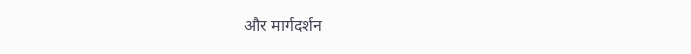और मार्गदर्शन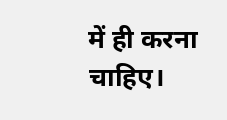में ही करना चाहिए।